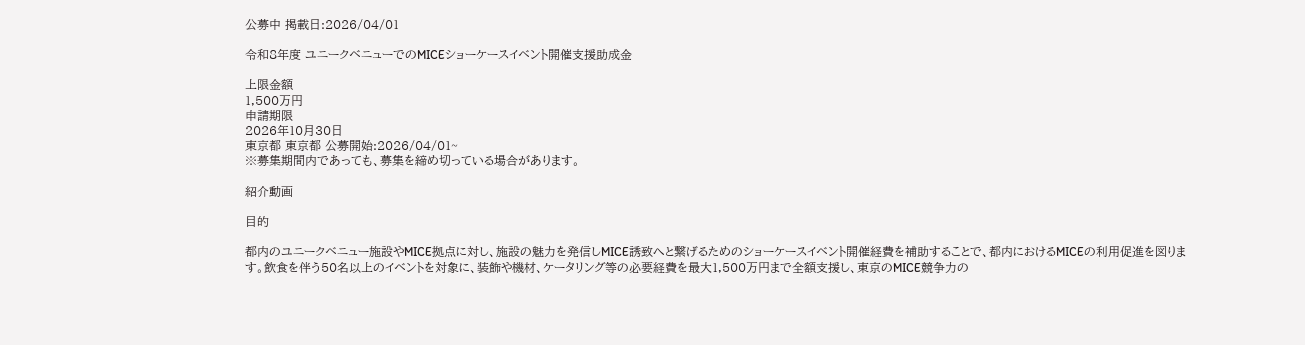公募中 掲載日:2026/04/01

令和8年度 ユニークベニューでのMICEショーケースイベント開催支援助成金

上限金額
1,500万円
申請期限
2026年10月30日
東京都 東京都 公募開始:2026/04/01~
※募集期間内であっても、募集を締め切っている場合があります。

紹介動画

目的

都内のユニークベニュー施設やMICE拠点に対し、施設の魅力を発信しMICE誘致へと繋げるためのショーケースイベント開催経費を補助することで、都内におけるMICEの利用促進を図ります。飲食を伴う50名以上のイベントを対象に、装飾や機材、ケータリング等の必要経費を最大1,500万円まで全額支援し、東京のMICE競争力の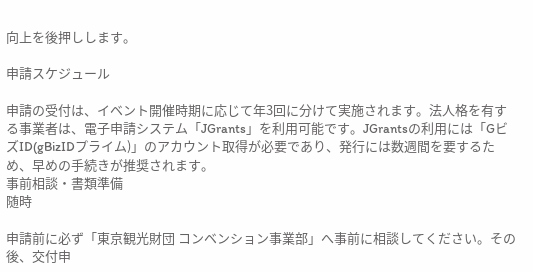向上を後押しします。

申請スケジュール

申請の受付は、イベント開催時期に応じて年3回に分けて実施されます。法人格を有する事業者は、電子申請システム「JGrants」を利用可能です。JGrantsの利用には「GビズID(gBizIDプライム)」のアカウント取得が必要であり、発行には数週間を要するため、早めの手続きが推奨されます。
事前相談・書類準備
随時

申請前に必ず「東京観光財団 コンベンション事業部」へ事前に相談してください。その後、交付申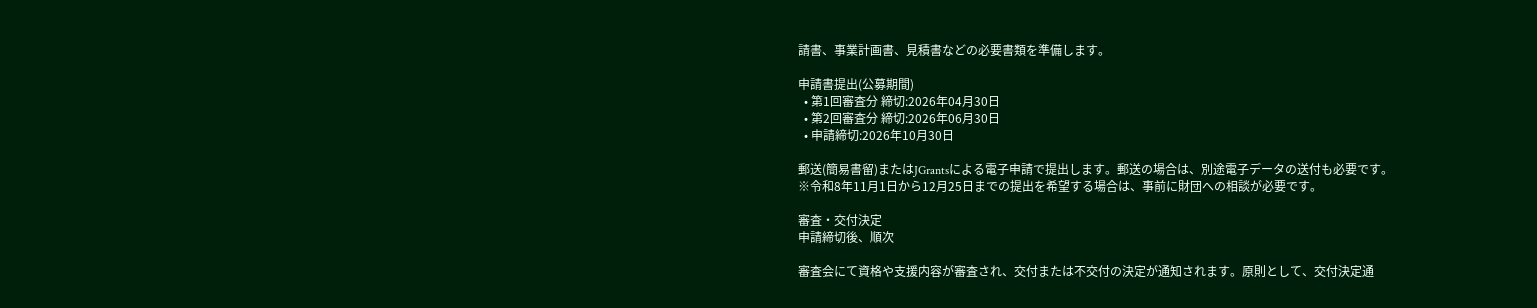請書、事業計画書、見積書などの必要書類を準備します。

申請書提出(公募期間)
  • 第1回審査分 締切:2026年04月30日
  • 第2回審査分 締切:2026年06月30日
  • 申請締切:2026年10月30日

郵送(簡易書留)またはJGrantsによる電子申請で提出します。郵送の場合は、別途電子データの送付も必要です。
※令和8年11月1日から12月25日までの提出を希望する場合は、事前に財団への相談が必要です。

審査・交付決定
申請締切後、順次

審査会にて資格や支援内容が審査され、交付または不交付の決定が通知されます。原則として、交付決定通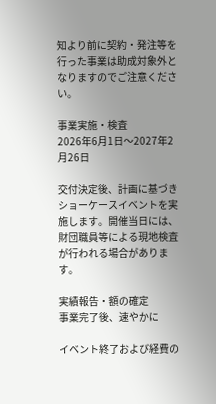知より前に契約・発注等を行った事業は助成対象外となりますのでご注意ください。

事業実施・検査
2026年6月1日〜2027年2月26日

交付決定後、計画に基づきショーケースイベントを実施します。開催当日には、財団職員等による現地検査が行われる場合があります。

実績報告・額の確定
事業完了後、速やかに

イベント終了および経費の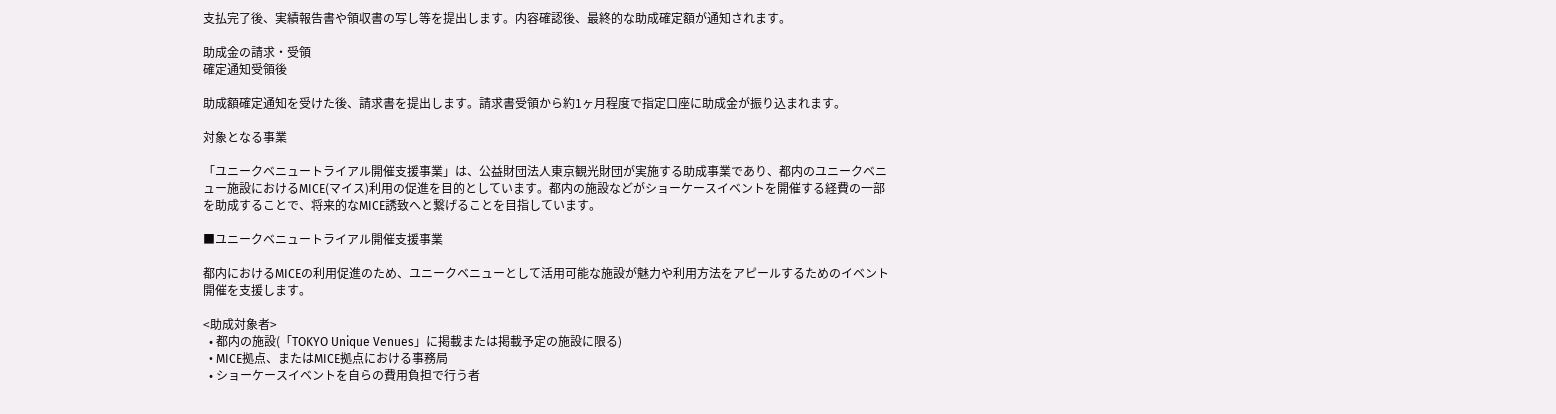支払完了後、実績報告書や領収書の写し等を提出します。内容確認後、最終的な助成確定額が通知されます。

助成金の請求・受領
確定通知受領後

助成額確定通知を受けた後、請求書を提出します。請求書受領から約1ヶ月程度で指定口座に助成金が振り込まれます。

対象となる事業

「ユニークベニュートライアル開催支援事業」は、公益財団法人東京観光財団が実施する助成事業であり、都内のユニークベニュー施設におけるMICE(マイス)利用の促進を目的としています。都内の施設などがショーケースイベントを開催する経費の一部を助成することで、将来的なMICE誘致へと繋げることを目指しています。

■ユニークベニュートライアル開催支援事業

都内におけるMICEの利用促進のため、ユニークベニューとして活用可能な施設が魅力や利用方法をアピールするためのイベント開催を支援します。

<助成対象者>
  • 都内の施設(「TOKYO Unique Venues」に掲載または掲載予定の施設に限る)
  • MICE拠点、またはMICE拠点における事務局
  • ショーケースイベントを自らの費用負担で行う者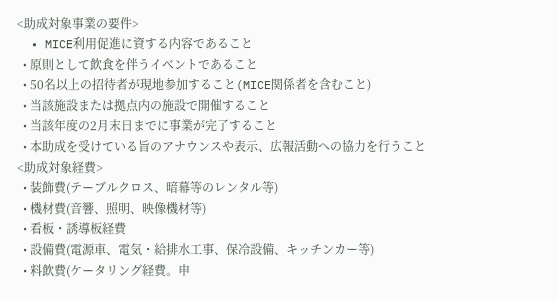<助成対象事業の要件>
  • MICE利用促進に資する内容であること
  • 原則として飲食を伴うイベントであること
  • 50名以上の招待者が現地参加すること(MICE関係者を含むこと)
  • 当該施設または拠点内の施設で開催すること
  • 当該年度の2月末日までに事業が完了すること
  • 本助成を受けている旨のアナウンスや表示、広報活動への協力を行うこと
<助成対象経費>
  • 装飾費(テーブルクロス、暗幕等のレンタル等)
  • 機材費(音響、照明、映像機材等)
  • 看板・誘導板経費
  • 設備費(電源車、電気・給排水工事、保冷設備、キッチンカー等)
  • 料飲費(ケータリング経費。申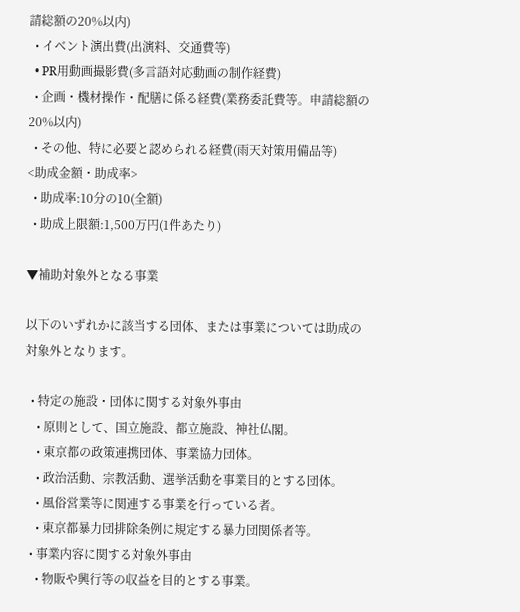請総額の20%以内)
  • イベント演出費(出演料、交通費等)
  • PR用動画撮影費(多言語対応動画の制作経費)
  • 企画・機材操作・配膳に係る経費(業務委託費等。申請総額の20%以内)
  • その他、特に必要と認められる経費(雨天対策用備品等)
<助成金額・助成率>
  • 助成率:10分の10(全額)
  • 助成上限額:1,500万円(1件あたり)

▼補助対象外となる事業

以下のいずれかに該当する団体、または事業については助成の対象外となります。

  • 特定の施設・団体に関する対象外事由
    • 原則として、国立施設、都立施設、神社仏閣。
    • 東京都の政策連携団体、事業協力団体。
    • 政治活動、宗教活動、選挙活動を事業目的とする団体。
    • 風俗営業等に関連する事業を行っている者。
    • 東京都暴力団排除条例に規定する暴力団関係者等。
  • 事業内容に関する対象外事由
    • 物販や興行等の収益を目的とする事業。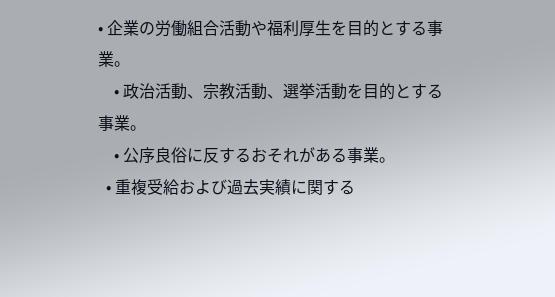• 企業の労働組合活動や福利厚生を目的とする事業。
    • 政治活動、宗教活動、選挙活動を目的とする事業。
    • 公序良俗に反するおそれがある事業。
  • 重複受給および過去実績に関する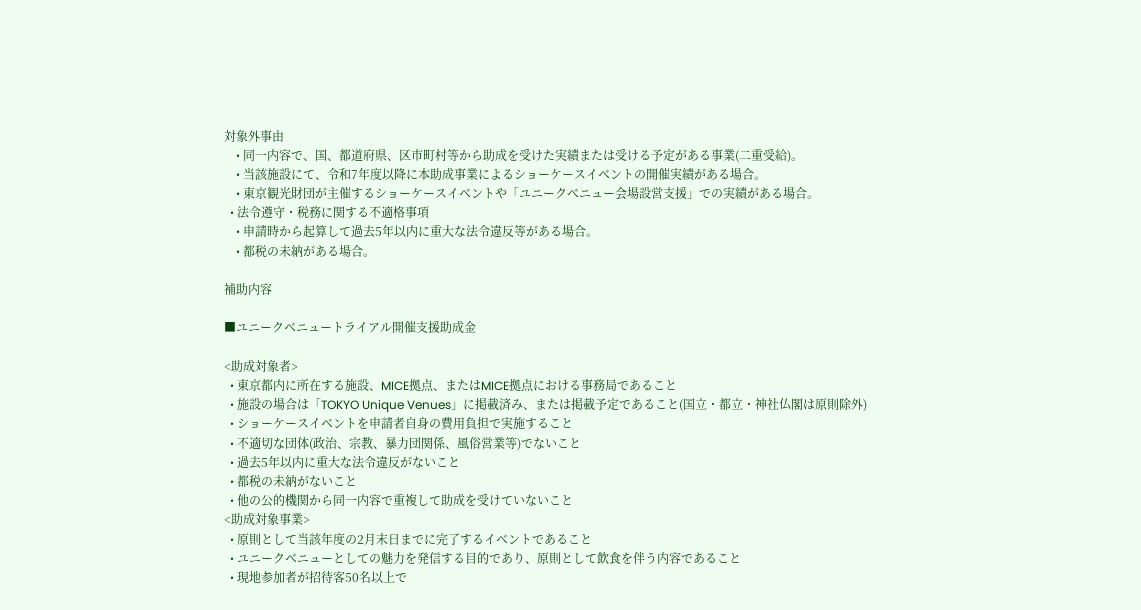対象外事由
    • 同一内容で、国、都道府県、区市町村等から助成を受けた実績または受ける予定がある事業(二重受給)。
    • 当該施設にて、令和7年度以降に本助成事業によるショーケースイベントの開催実績がある場合。
    • 東京観光財団が主催するショーケースイベントや「ユニークべニュー会場設営支援」での実績がある場合。
  • 法令遵守・税務に関する不適格事項
    • 申請時から起算して過去5年以内に重大な法令違反等がある場合。
    • 都税の未納がある場合。

補助内容

■ユニークベニュートライアル開催支援助成金

<助成対象者>
  • 東京都内に所在する施設、MICE拠点、またはMICE拠点における事務局であること
  • 施設の場合は「TOKYO Unique Venues」に掲載済み、または掲載予定であること(国立・都立・神社仏閣は原則除外)
  • ショーケースイベントを申請者自身の費用負担で実施すること
  • 不適切な団体(政治、宗教、暴力団関係、風俗営業等)でないこと
  • 過去5年以内に重大な法令違反がないこと
  • 都税の未納がないこと
  • 他の公的機関から同一内容で重複して助成を受けていないこと
<助成対象事業>
  • 原則として当該年度の2月末日までに完了するイベントであること
  • ユニークベニューとしての魅力を発信する目的であり、原則として飲食を伴う内容であること
  • 現地参加者が招待客50名以上で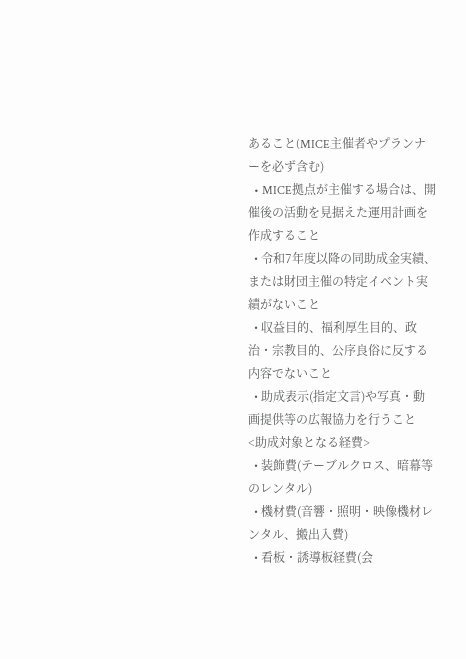あること(MICE主催者やプランナーを必ず含む)
  • MICE拠点が主催する場合は、開催後の活動を見据えた運用計画を作成すること
  • 令和7年度以降の同助成金実績、または財団主催の特定イベント実績がないこと
  • 収益目的、福利厚生目的、政治・宗教目的、公序良俗に反する内容でないこと
  • 助成表示(指定文言)や写真・動画提供等の広報協力を行うこと
<助成対象となる経費>
  • 装飾費(テーブルクロス、暗幕等のレンタル)
  • 機材費(音響・照明・映像機材レンタル、搬出入費)
  • 看板・誘導板経費(会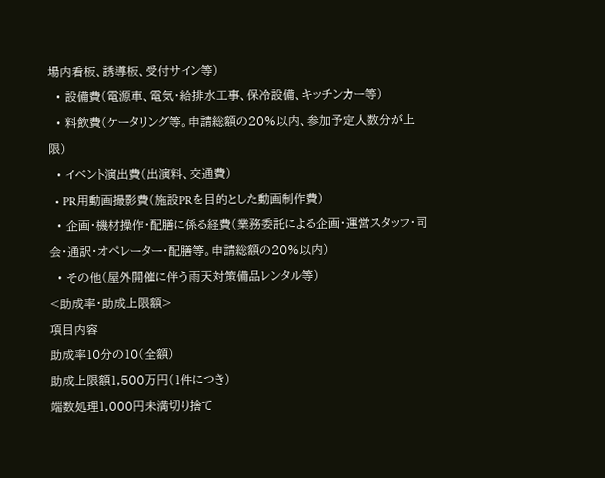場内看板、誘導板、受付サイン等)
  • 設備費(電源車、電気・給排水工事、保冷設備、キッチンカー等)
  • 料飲費(ケータリング等。申請総額の20%以内、参加予定人数分が上限)
  • イベント演出費(出演料、交通費)
  • PR用動画撮影費(施設PRを目的とした動画制作費)
  • 企画・機材操作・配膳に係る経費(業務委託による企画・運営スタッフ・司会・通訳・オペレーター・配膳等。申請総額の20%以内)
  • その他(屋外開催に伴う雨天対策備品レンタル等)
<助成率・助成上限額>
項目内容
助成率10分の10(全額)
助成上限額1,500万円(1件につき)
端数処理1,000円未満切り捨て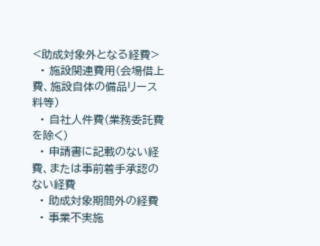<助成対象外となる経費>
  • 施設関連費用(会場借上費、施設自体の備品リース料等)
  • 自社人件費(業務委託費を除く)
  • 申請書に記載のない経費、または事前着手承認のない経費
  • 助成対象期間外の経費
  • 事業不実施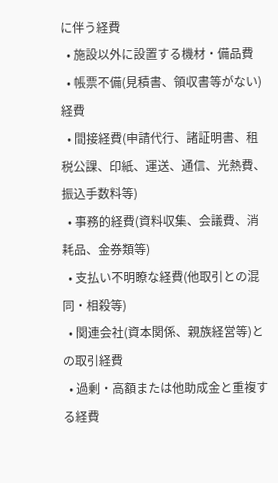に伴う経費
  • 施設以外に設置する機材・備品費
  • 帳票不備(見積書、領収書等がない)経費
  • 間接経費(申請代行、諸証明書、租税公課、印紙、運送、通信、光熱費、振込手数料等)
  • 事務的経費(資料収集、会議費、消耗品、金券類等)
  • 支払い不明瞭な経費(他取引との混同・相殺等)
  • 関連会社(資本関係、親族経営等)との取引経費
  • 過剰・高額または他助成金と重複する経費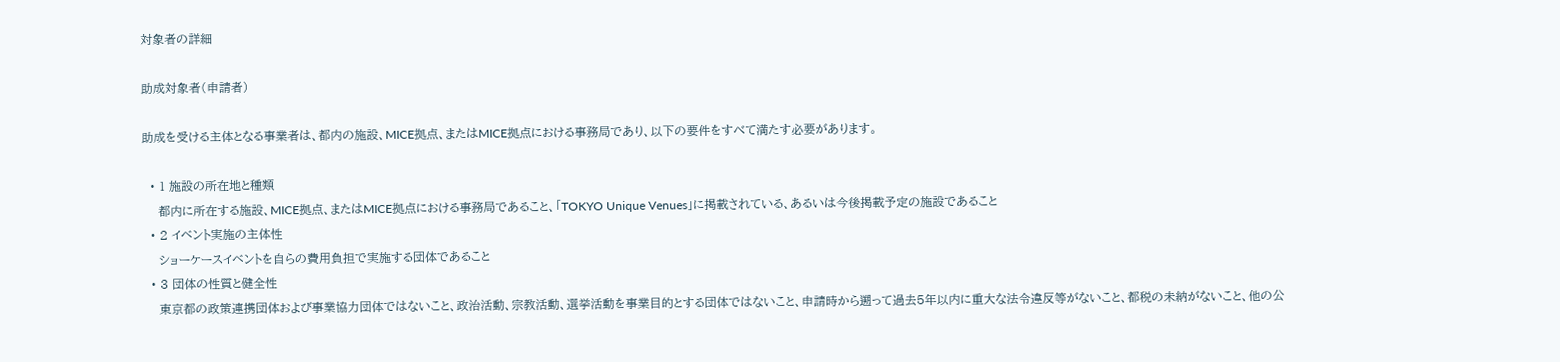対象者の詳細

助成対象者(申請者)

助成を受ける主体となる事業者は、都内の施設、MICE拠点、またはMICE拠点における事務局であり、以下の要件をすべて満たす必要があります。

  • 1 施設の所在地と種類
    都内に所在する施設、MICE拠点、またはMICE拠点における事務局であること、「TOKYO Unique Venues」に掲載されている、あるいは今後掲載予定の施設であること
  • 2 イベント実施の主体性
    ショーケースイベントを自らの費用負担で実施する団体であること
  • 3 団体の性質と健全性
    東京都の政策連携団体および事業協力団体ではないこと、政治活動、宗教活動、選挙活動を事業目的とする団体ではないこと、申請時から遡って過去5年以内に重大な法令違反等がないこと、都税の未納がないこと、他の公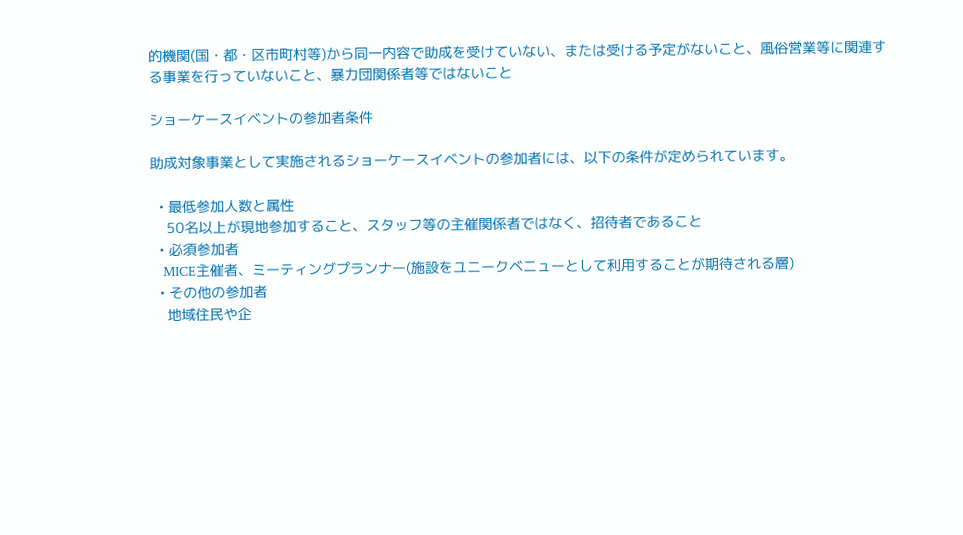的機関(国・都・区市町村等)から同一内容で助成を受けていない、または受ける予定がないこと、風俗営業等に関連する事業を行っていないこと、暴力団関係者等ではないこと

ショーケースイベントの参加者条件

助成対象事業として実施されるショーケースイベントの参加者には、以下の条件が定められています。

  • 最低参加人数と属性
    50名以上が現地参加すること、スタッフ等の主催関係者ではなく、招待者であること
  • 必須参加者
    MICE主催者、ミーティングプランナー(施設をユニークベニューとして利用することが期待される層)
  • その他の参加者
    地域住民や企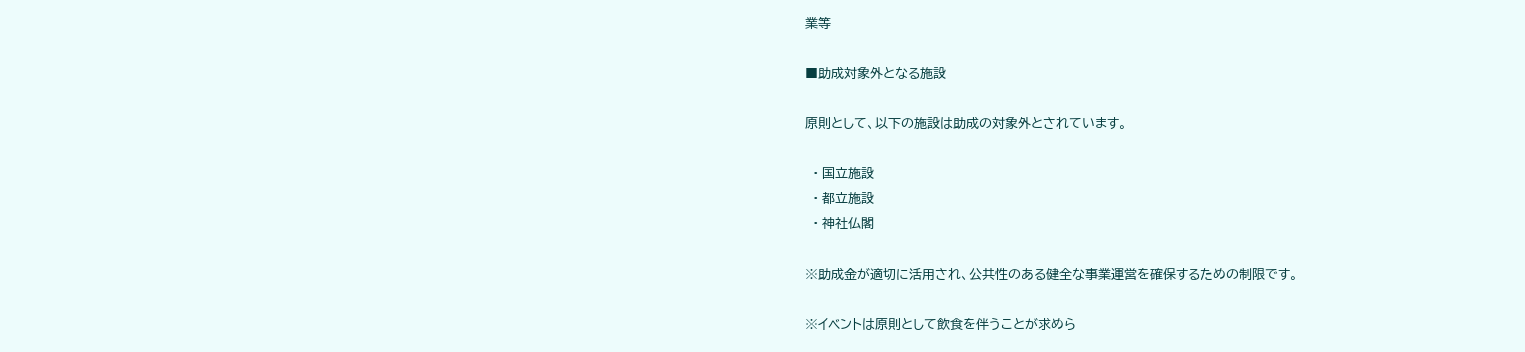業等

■助成対象外となる施設

原則として、以下の施設は助成の対象外とされています。

  • 国立施設
  • 都立施設
  • 神社仏閣

※助成金が適切に活用され、公共性のある健全な事業運営を確保するための制限です。

※イベントは原則として飲食を伴うことが求めら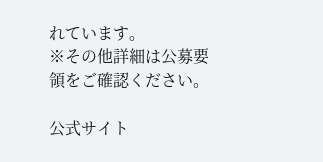れています。
※その他詳細は公募要領をご確認ください。

公式サイト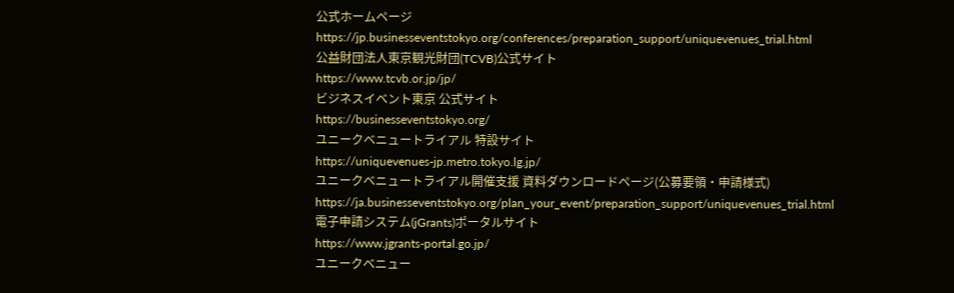公式ホームページ
https://jp.businesseventstokyo.org/conferences/preparation_support/uniquevenues_trial.html
公益財団法人東京観光財団(TCVB)公式サイト
https://www.tcvb.or.jp/jp/
ビジネスイベント東京 公式サイト
https://businesseventstokyo.org/
ユニークベニュートライアル 特設サイト
https://uniquevenues-jp.metro.tokyo.lg.jp/
ユニークベニュートライアル開催支援 資料ダウンロードページ(公募要領・申請様式)
https://ja.businesseventstokyo.org/plan_your_event/preparation_support/uniquevenues_trial.html
電子申請システム(jGrants)ポータルサイト
https://www.jgrants-portal.go.jp/
ユニークベニュー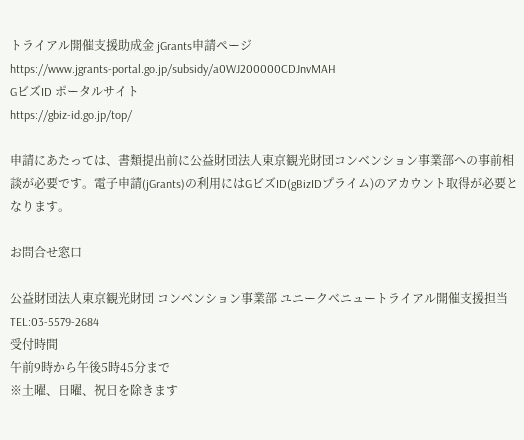トライアル開催支援助成金 jGrants申請ページ
https://www.jgrants-portal.go.jp/subsidy/a0WJ200000CDJnvMAH
GビズID ポータルサイト
https://gbiz-id.go.jp/top/

申請にあたっては、書類提出前に公益財団法人東京観光財団コンベンション事業部への事前相談が必要です。電子申請(jGrants)の利用にはGビズID(gBizIDプライム)のアカウント取得が必要となります。

お問合せ窓口

公益財団法人東京観光財団 コンベンション事業部 ユニークベニュートライアル開催支援担当
TEL:03-5579-2684
受付時間
午前9時から午後5時45分まで
※土曜、日曜、祝日を除きます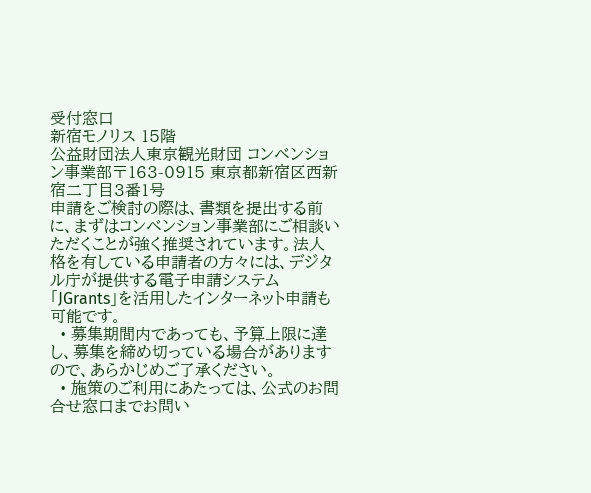受付窓口
新宿モノリス 15階
公益財団法人東京観光財団 コンベンション事業部〒163-0915 東京都新宿区西新宿二丁目3番1号
申請をご検討の際は、書類を提出する前に、まずはコンベンション事業部にご相談いただくことが強く推奨されています。法人格を有している申請者の方々には、デジタル庁が提供する電子申請システム「JGrants」を活用したインターネット申請も可能です。
  • 募集期間内であっても、予算上限に達し、募集を締め切っている場合がありますので、あらかじめご了承ください。
  • 施策のご利用にあたっては、公式のお問合せ窓口までお問い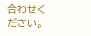合わせください。